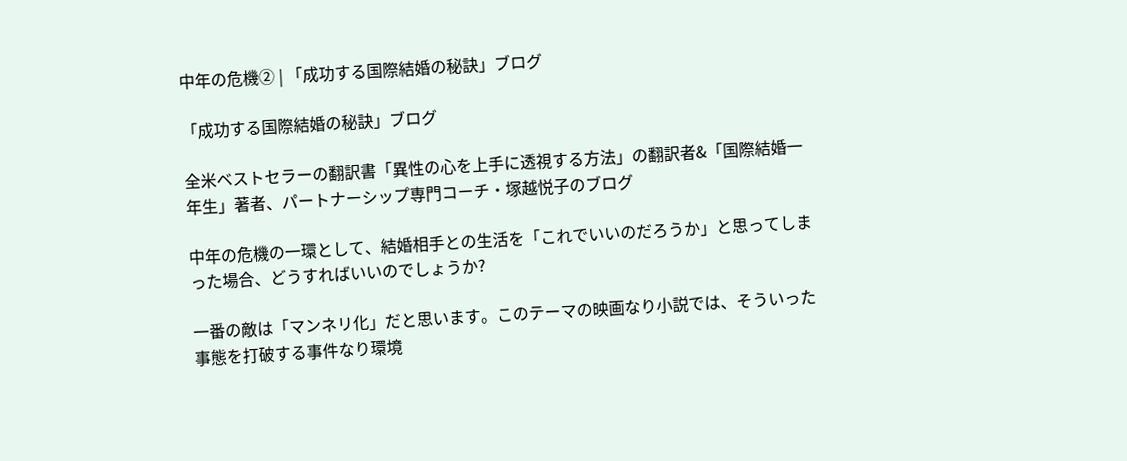中年の危機② | 「成功する国際結婚の秘訣」ブログ

「成功する国際結婚の秘訣」ブログ

全米ベストセラーの翻訳書「異性の心を上手に透視する方法」の翻訳者&「国際結婚一年生」著者、パートナーシップ専門コーチ・塚越悦子のブログ

中年の危機の一環として、結婚相手との生活を「これでいいのだろうか」と思ってしまった場合、どうすればいいのでしょうか?

一番の敵は「マンネリ化」だと思います。このテーマの映画なり小説では、そういった事態を打破する事件なり環境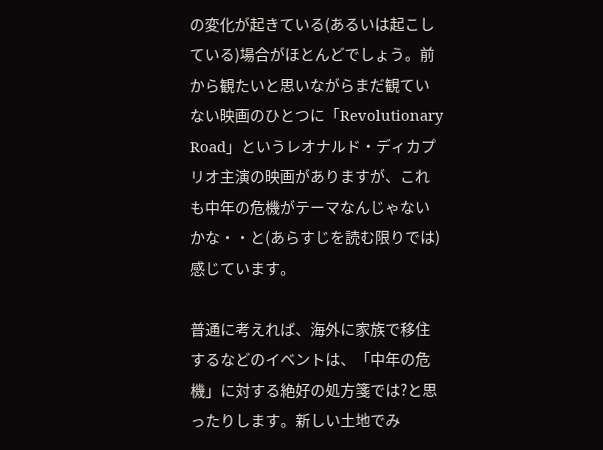の変化が起きている(あるいは起こしている)場合がほとんどでしょう。前から観たいと思いながらまだ観ていない映画のひとつに「Revolutionary Road」というレオナルド・ディカプリオ主演の映画がありますが、これも中年の危機がテーマなんじゃないかな・・と(あらすじを読む限りでは)感じています。

普通に考えれば、海外に家族で移住するなどのイベントは、「中年の危機」に対する絶好の処方箋では?と思ったりします。新しい土地でみ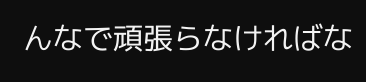んなで頑張らなければな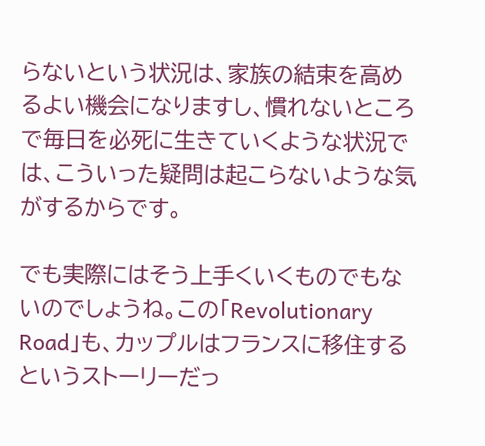らないという状況は、家族の結束を高めるよい機会になりますし、慣れないところで毎日を必死に生きていくような状況では、こういった疑問は起こらないような気がするからです。

でも実際にはそう上手くいくものでもないのでしょうね。この「Revolutionary Road」も、カップルはフランスに移住するというストーリーだっ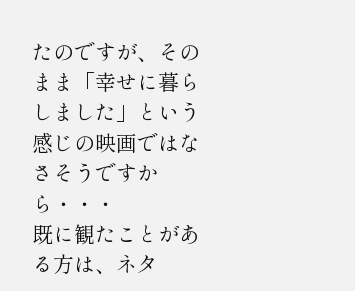たのですが、そのまま「幸せに暮らしました」という感じの映画ではなさそうですから・・・
既に観たことがある方は、ネタ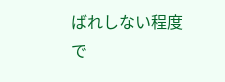ばれしない程度で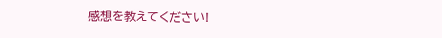感想を教えてください!